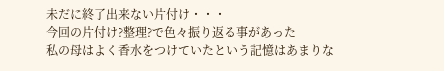未だに終了出来ない片付け・・・
今回の片付け?整理?で色々振り返る事があった
私の母はよく香水をつけていたという記憶はあまりな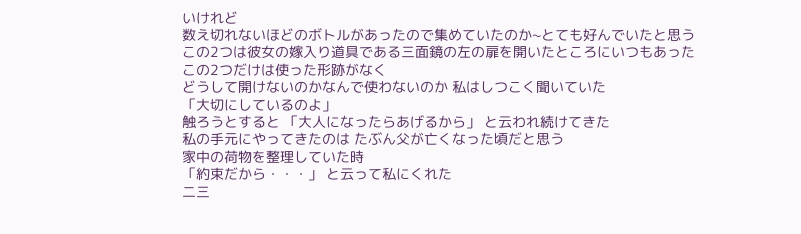いけれど
数え切れないほどのボトルがあったので集めていたのか~とても好んでいたと思う
この2つは彼女の嫁入り道具である三面鏡の左の扉を開いたところにいつもあった
この2つだけは使った形跡がなく
どうして開けないのかなんで使わないのか 私はしつこく聞いていた
「大切にしているのよ」
触ろうとすると 「大人になったらあげるから」 と云われ続けてきた
私の手元にやってきたのは たぶん父が亡くなった頃だと思う
家中の荷物を整理していた時
「約束だから・・・」 と云って私にくれた
二三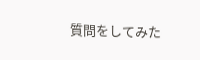質問をしてみた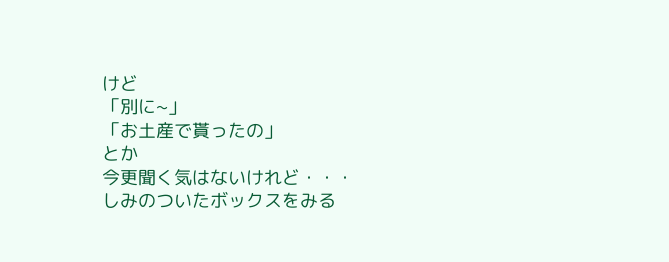けど
「別に~」
「お土産で貰ったの」
とか
今更聞く気はないけれど・・・
しみのついたボックスをみる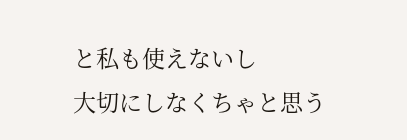と私も使えないし
大切にしなくちゃと思う